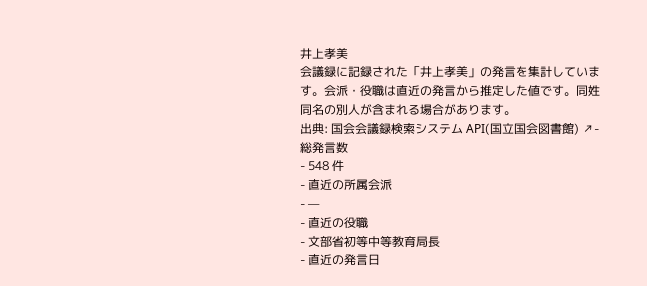井上孝美
会議録に記録された「井上孝美」の発言を集計しています。会派・役職は直近の発言から推定した値です。同姓同名の別人が含まれる場合があります。
出典: 国会会議録検索システム API(国立国会図書館) ↗- 総発言数
- 548 件
- 直近の所属会派
- —
- 直近の役職
- 文部省初等中等教育局長
- 直近の発言日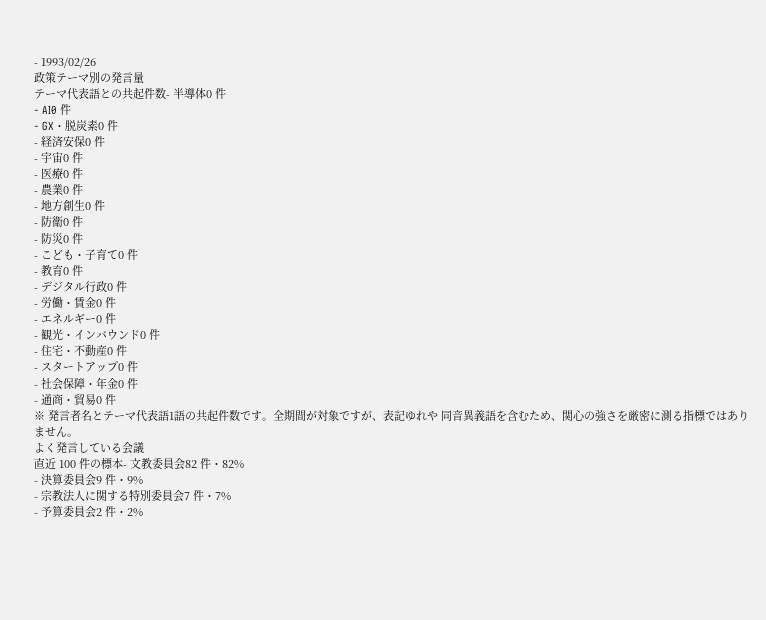- 1993/02/26
政策テーマ別の発言量
テーマ代表語との共起件数- 半導体0 件
- AI0 件
- GX・脱炭素0 件
- 経済安保0 件
- 宇宙0 件
- 医療0 件
- 農業0 件
- 地方創生0 件
- 防衛0 件
- 防災0 件
- こども・子育て0 件
- 教育0 件
- デジタル行政0 件
- 労働・賃金0 件
- エネルギー0 件
- 観光・インバウンド0 件
- 住宅・不動産0 件
- スタートアップ0 件
- 社会保障・年金0 件
- 通商・貿易0 件
※ 発言者名とテーマ代表語1語の共起件数です。全期間が対象ですが、表記ゆれや 同音異義語を含むため、関心の強さを厳密に測る指標ではありません。
よく発言している会議
直近 100 件の標本- 文教委員会82 件・82%
- 決算委員会9 件・9%
- 宗教法人に関する特別委員会7 件・7%
- 予算委員会2 件・2%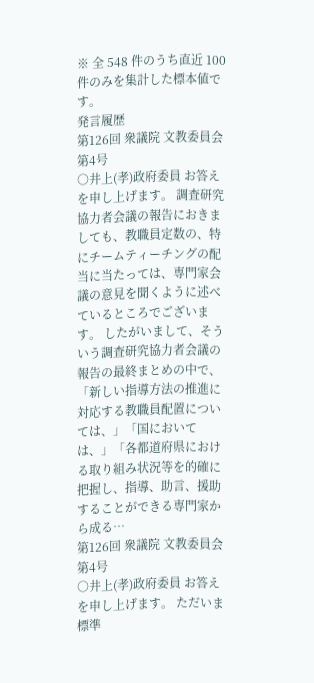※ 全 548 件のうち直近 100 件のみを集計した標本値です。
発言履歴
第126回 衆議院 文教委員会 第4号
○井上(孝)政府委員 お答えを申し上げます。 調査研究協力者会議の報告におきましても、教職員定数の、特にチームティーチングの配当に当たっては、専門家会議の意見を聞くように述べているところでございます。 したがいまして、そういう調査研究協力者会議の報告の最終まとめの中で、「新しい指導方法の推進に対応する教職員配置については、」「国においては、」「各都道府県における取り組み状況等を的確に把握し、指導、助言、援助することができる専門家から成る…
第126回 衆議院 文教委員会 第4号
○井上(孝)政府委員 お答えを申し上げます。 ただいま標準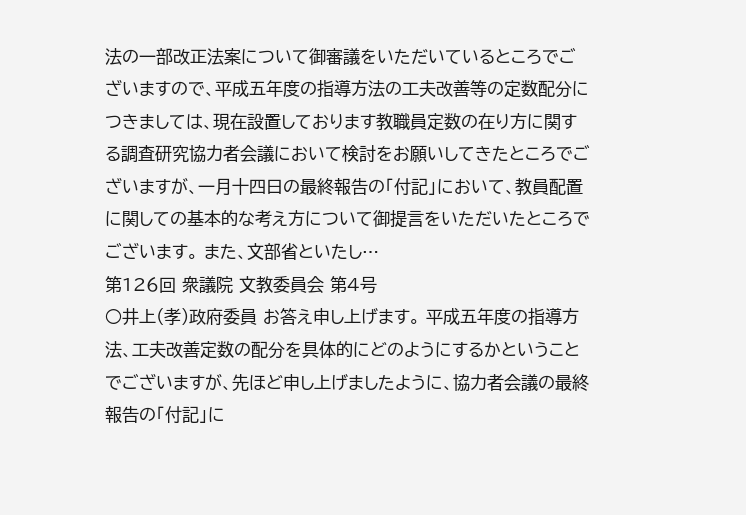法の一部改正法案について御審議をいただいているところでございますので、平成五年度の指導方法の工夫改善等の定数配分につきましては、現在設置しております教職員定数の在り方に関する調査研究協力者会議において検討をお願いしてきたところでございますが、一月十四日の最終報告の「付記」において、教員配置に関しての基本的な考え方について御提言をいただいたところでございます。 また、文部省といたし…
第126回 衆議院 文教委員会 第4号
○井上(孝)政府委員 お答え申し上げます。 平成五年度の指導方法、工夫改善定数の配分を具体的にどのようにするかということでございますが、先ほど申し上げましたように、協力者会議の最終報告の「付記」に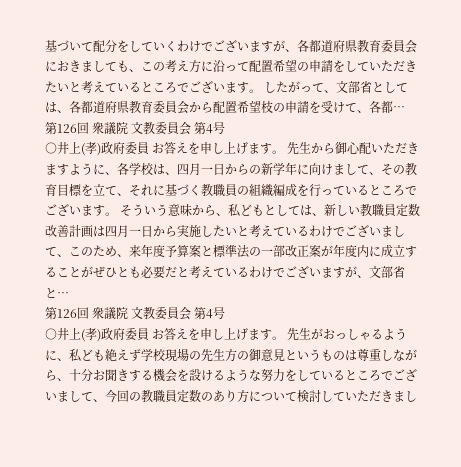基づいて配分をしていくわけでございますが、各都道府県教育委員会におきましても、この考え方に沿って配置希望の申請をしていただきたいと考えているところでございます。 したがって、文部省としては、各都道府県教育委員会から配置希望枝の申請を受けて、各都…
第126回 衆議院 文教委員会 第4号
○井上(孝)政府委員 お答えを申し上げます。 先生から御心配いただきますように、各学校は、四月一日からの新学年に向けまして、その教育目標を立て、それに基づく教職員の組織編成を行っているところでございます。 そういう意味から、私どもとしては、新しい教職員定数改善計画は四月一日から実施したいと考えているわけでございまして、このため、来年度予算案と標準法の一部改正案が年度内に成立することがぜひとも必要だと考えているわけでございますが、文部省と…
第126回 衆議院 文教委員会 第4号
○井上(孝)政府委員 お答えを申し上げます。 先生がおっしゃるように、私ども絶えず学校現場の先生方の御意見というものは尊重しながら、十分お聞きする機会を設けるような努力をしているところでございまして、今回の教職員定数のあり方について検討していただきまし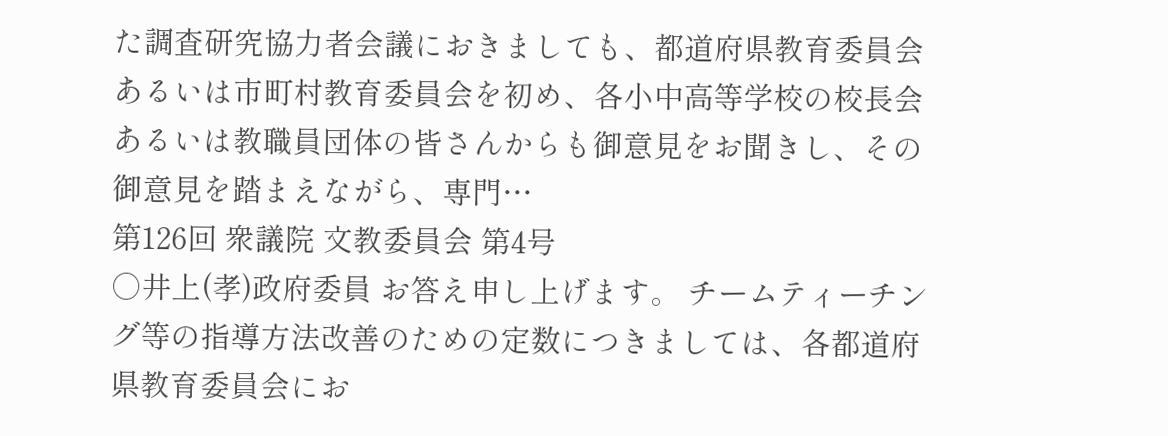た調査研究協力者会議におきましても、都道府県教育委員会あるいは市町村教育委員会を初め、各小中高等学校の校長会あるいは教職員団体の皆さんからも御意見をお聞きし、その御意見を踏まえながら、専門…
第126回 衆議院 文教委員会 第4号
○井上(孝)政府委員 お答え申し上げます。 チームティーチング等の指導方法改善のための定数につきましては、各都道府県教育委員会にお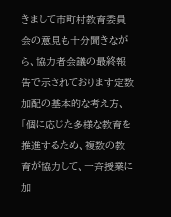きまして市町村教育委員会の意見も十分聞きながら、協力者会議の最終報告で示されております定数加配の基本的な考え方、「個に応じた多様な教育を推進するため、複数の教育が協力して、一斉授業に加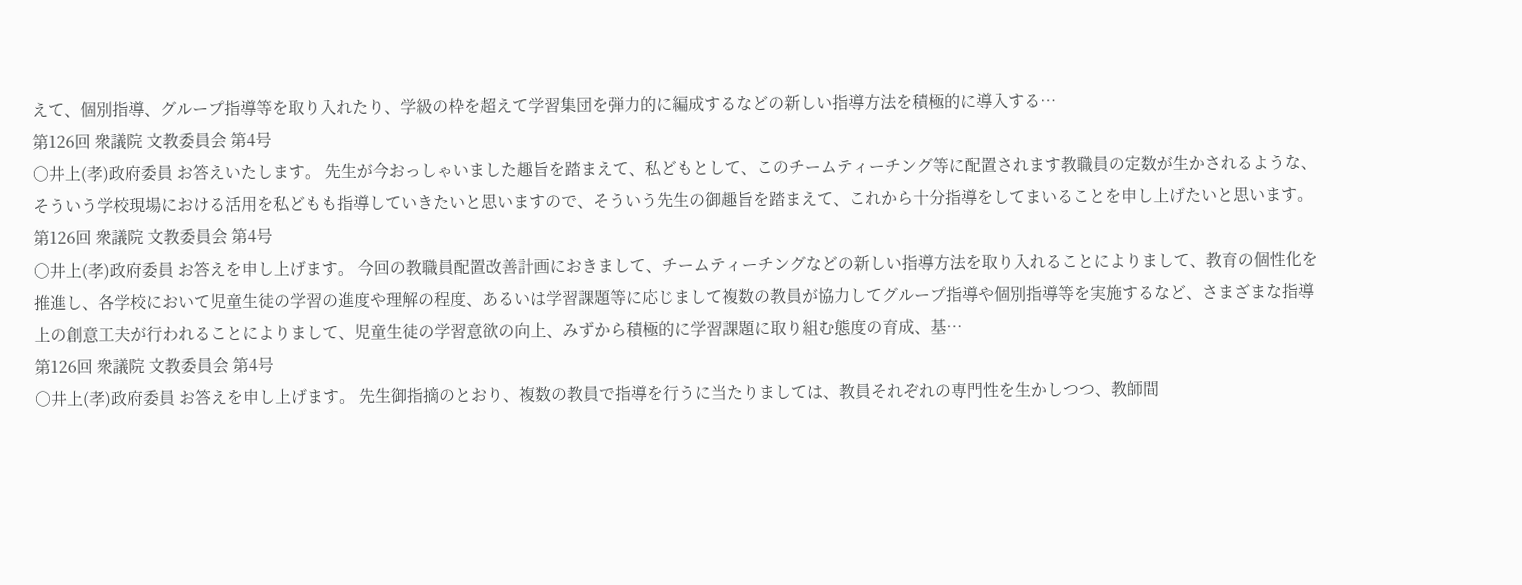えて、個別指導、グループ指導等を取り入れたり、学級の枠を超えて学習集団を弾力的に編成するなどの新しい指導方法を積極的に導入する…
第126回 衆議院 文教委員会 第4号
○井上(孝)政府委員 お答えいたします。 先生が今おっしゃいました趣旨を踏まえて、私どもとして、このチームティーチング等に配置されます教職員の定数が生かされるような、そういう学校現場における活用を私どもも指導していきたいと思いますので、そういう先生の御趣旨を踏まえて、これから十分指導をしてまいることを申し上げたいと思います。
第126回 衆議院 文教委員会 第4号
○井上(孝)政府委員 お答えを申し上げます。 今回の教職員配置改善計画におきまして、チームティーチングなどの新しい指導方法を取り入れることによりまして、教育の個性化を推進し、各学校において児童生徒の学習の進度や理解の程度、あるいは学習課題等に応じまして複数の教員が協力してグループ指導や個別指導等を実施するなど、さまざまな指導上の創意工夫が行われることによりまして、児童生徒の学習意欲の向上、みずから積極的に学習課題に取り組む態度の育成、基…
第126回 衆議院 文教委員会 第4号
○井上(孝)政府委員 お答えを申し上げます。 先生御指摘のとおり、複数の教員で指導を行うに当たりましては、教員それぞれの専門性を生かしつつ、教師間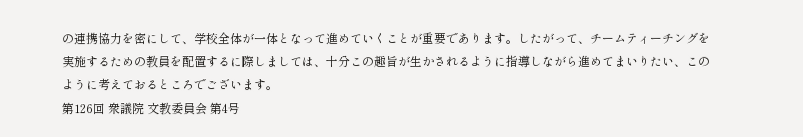の連携協力を密にして、学校全体が一体となって進めていくことが重要であります。したがって、チームティーチングを実施するための教員を配置するに際しましては、十分この趣旨が生かされるように指導しながら進めてまいりたい、このように考えておるところでございます。
第126回 衆議院 文教委員会 第4号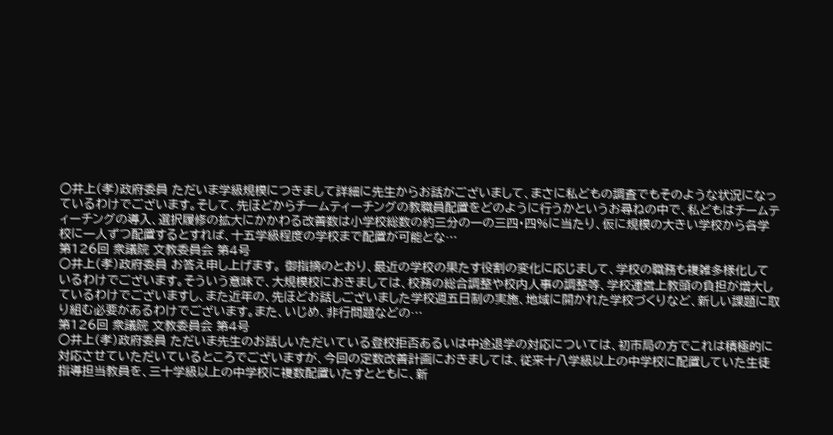○井上(孝)政府委員 ただいま学級規模につきまして詳細に先生からお話がございまして、まさに私どもの調査でもそのような状況になっているわけでございます。そして、先ほどからチームティーチングの教職員配置をどのように行うかというお尋ねの中で、私どもはチームティーチングの導入、選択履修の拡大にかかわる改善数は小学校総数の約三分の一の三四・四%に当たり、仮に規模の大きい学校から各学校に一人ずつ配置するとすれば、十五学級程度の学校まで配置が可能とな…
第126回 衆議院 文教委員会 第4号
○井上(孝)政府委員 お答え申し上げます。 御指摘のとおり、最近の学校の果たす役割の変化に応じまして、学校の職務も複雑多様化しているわけでございます。そういう意味で、大規模校におきましては、校務の総合調整や校内人事の調整等、学校運営上教頭の負担が増大しているわけでございますし、また近年の、先ほどお話しございました学校週五日制の実施、地域に開かれた学校づくりなど、新しい課題に取り組む必要があるわけでございます。また、いじめ、非行問題などの…
第126回 衆議院 文教委員会 第4号
○井上(孝)政府委員 ただいま先生のお話しいただいている登校拒否あるいは中途退学の対応については、初市局の方でこれは積極的に対応させていただいているところでございますが、今回の定数改善計画におきましては、従来十八学級以上の中学校に配置していた生徒指導担当教員を、三十学級以上の中学校に複数配置いたすとともに、新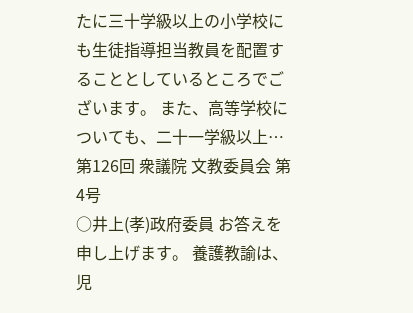たに三十学級以上の小学校にも生徒指導担当教員を配置することとしているところでございます。 また、高等学校についても、二十一学級以上…
第126回 衆議院 文教委員会 第4号
○井上(孝)政府委員 お答えを申し上げます。 養護教諭は、児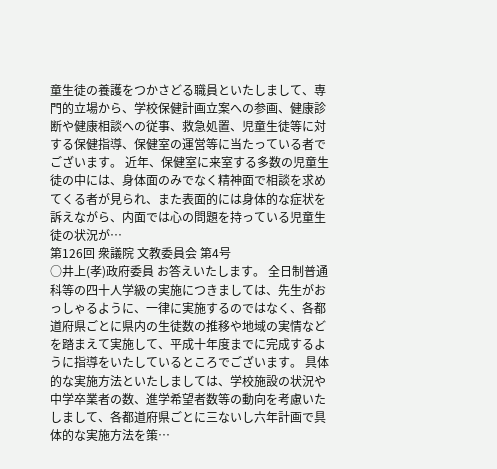童生徒の養護をつかさどる職員といたしまして、専門的立場から、学校保健計画立案への参画、健康診断や健康相談への従事、救急処置、児童生徒等に対する保健指導、保健室の運営等に当たっている者でございます。 近年、保健室に来室する多数の児童生徒の中には、身体面のみでなく精神面で相談を求めてくる者が見られ、また表面的には身体的な症状を訴えながら、内面では心の問題を持っている児童生徒の状況が…
第126回 衆議院 文教委員会 第4号
○井上(孝)政府委員 お答えいたします。 全日制普通科等の四十人学級の実施につきましては、先生がおっしゃるように、一律に実施するのではなく、各都道府県ごとに県内の生徒数の推移や地域の実情などを踏まえて実施して、平成十年度までに完成するように指導をいたしているところでございます。 具体的な実施方法といたしましては、学校施設の状況や中学卒業者の数、進学希望者数等の動向を考慮いたしまして、各都道府県ごとに三ないし六年計画で具体的な実施方法を策…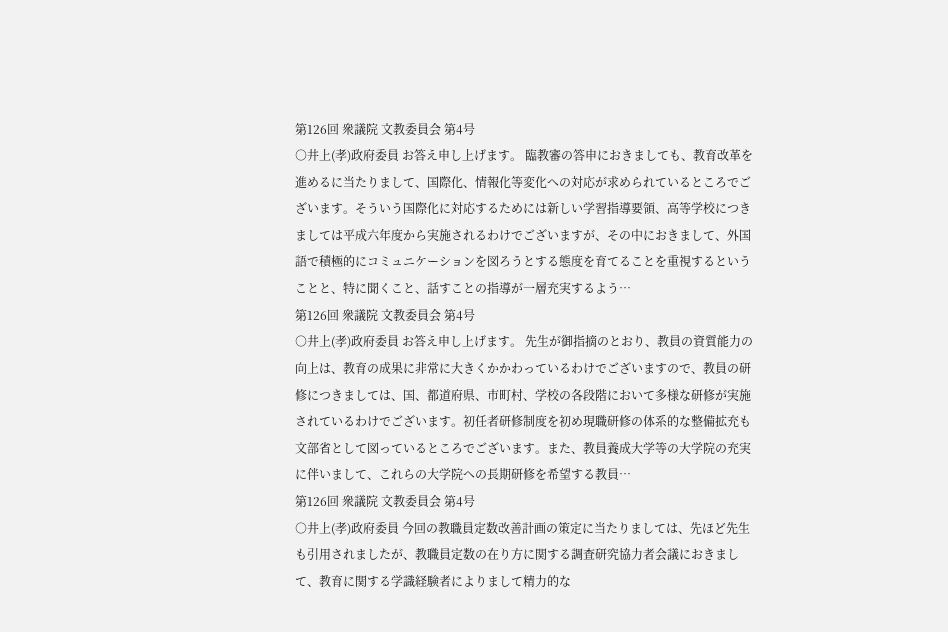第126回 衆議院 文教委員会 第4号
○井上(孝)政府委員 お答え申し上げます。 臨教審の答申におきましても、教育改革を進めるに当たりまして、国際化、情報化等変化への対応が求められているところでございます。そういう国際化に対応するためには新しい学習指導要領、高等学校につきましては平成六年度から実施されるわけでございますが、その中におきまして、外国語で積極的にコミュニケーションを図ろうとする態度を育てることを重視するということと、特に聞くこと、話すことの指導が一層充実するよう…
第126回 衆議院 文教委員会 第4号
○井上(孝)政府委員 お答え申し上げます。 先生が御指摘のとおり、教員の資質能力の向上は、教育の成果に非常に大きくかかわっているわけでございますので、教員の研修につきましては、国、都道府県、市町村、学校の各段階において多様な研修が実施されているわけでございます。初任者研修制度を初め現職研修の体系的な整備拡充も文部省として図っているところでございます。また、教員養成大学等の大学院の充実に伴いまして、これらの大学院への長期研修を希望する教員…
第126回 衆議院 文教委員会 第4号
○井上(孝)政府委員 今回の教職員定数改善計画の策定に当たりましては、先ほど先生も引用されましたが、教職員定数の在り方に関する調査研究協力者会議におきまして、教育に関する学識経験者によりまして精力的な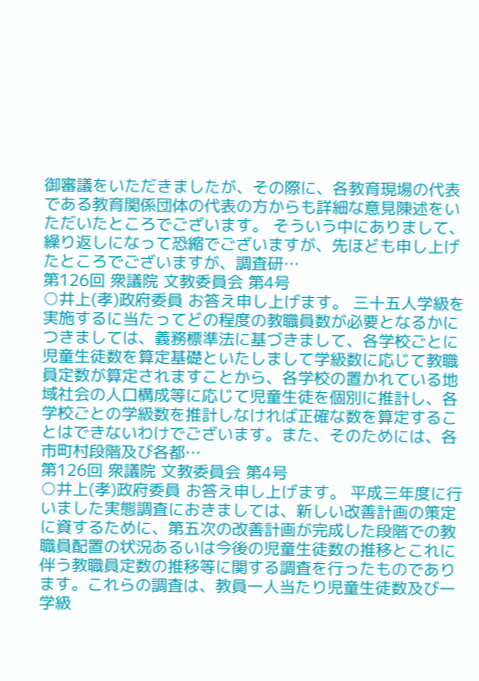御審議をいただきましたが、その際に、各教育現場の代表である教育関係団体の代表の方からも詳細な意見陳述をいただいたところでございます。 そういう中にありまして、繰り返しになって恐縮でございますが、先ほども申し上げたところでございますが、調査研…
第126回 衆議院 文教委員会 第4号
○井上(孝)政府委員 お答え申し上げます。 三十五人学級を実施するに当たってどの程度の教職員数が必要となるかにつきましては、義務標準法に基づきまして、各学校ごとに児童生徒数を算定基礎といたしまして学級数に応じて教職員定数が算定されますことから、各学校の置かれている地域社会の人口構成等に応じて児童生徒を個別に推計し、各学校ごとの学級数を推計しなければ正確な数を算定することはできないわけでございます。また、そのためには、各市町村段階及び各都…
第126回 衆議院 文教委員会 第4号
○井上(孝)政府委員 お答え申し上げます。 平成三年度に行いました実態調査におきましては、新しい改善計画の策定に資するために、第五次の改善計画が完成した段階での教職員配置の状況あるいは今後の児童生徒数の推移とこれに伴う教職員定数の推移等に関する調査を行ったものであります。これらの調査は、教員一人当たり児童生徒数及び一学級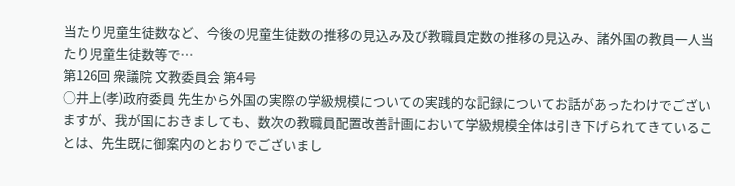当たり児童生徒数など、今後の児童生徒数の推移の見込み及び教職員定数の推移の見込み、諸外国の教員一人当たり児童生徒数等で…
第126回 衆議院 文教委員会 第4号
○井上(孝)政府委員 先生から外国の実際の学級規模についての実践的な記録についてお話があったわけでございますが、我が国におきましても、数次の教職員配置改善計画において学級規模全体は引き下げられてきていることは、先生既に御案内のとおりでございまし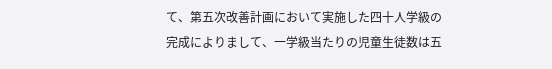て、第五次改善計画において実施した四十人学級の完成によりまして、一学級当たりの児童生徒数は五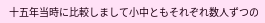十五年当時に比較しまして小中ともそれぞれ数人ずつの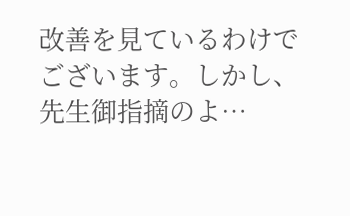改善を見ているわけでございます。しかし、先生御指摘のよ…